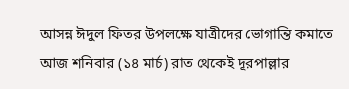আসন্ন ঈদুল ফিতর উপলক্ষে যাত্রীদের ভোগান্তি কমাতে আজ শনিবার (১৪ মার্চ) রাত থেকেই দূরপাল্লার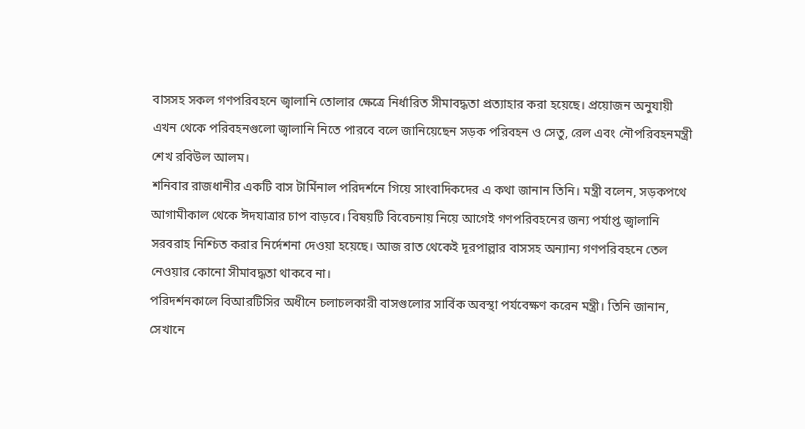বাসসহ সকল গণপরিবহনে জ্বালানি তোলার ক্ষেত্রে নির্ধারিত সীমাবদ্ধতা প্রত্যাহার করা হয়েছে। প্রয়োজন অনুযায়ী এখন থেকে পরিবহনগুলো জ্বালানি নিতে পারবে বলে জানিয়েছেন সড়ক পরিবহন ও সেতু, রেল এবং নৌপরিবহনমন্ত্রী শেখ রবিউল আলম।
শনিবার রাজধানীর একটি বাস টার্মিনাল পরিদর্শনে গিয়ে সাংবাদিকদের এ কথা জানান তিনি। মন্ত্রী বলেন, সড়কপথে আগামীকাল থেকে ঈদযাত্রার চাপ বাড়বে। বিষয়টি বিবেচনায় নিয়ে আগেই গণপরিবহনের জন্য পর্যাপ্ত জ্বালানি সরবরাহ নিশ্চিত করার নির্দেশনা দেওয়া হয়েছে। আজ রাত থেকেই দূরপাল্লার বাসসহ অন্যান্য গণপরিবহনে তেল নেওয়ার কোনো সীমাবদ্ধতা থাকবে না।
পরিদর্শনকালে বিআরটিসির অধীনে চলাচলকারী বাসগুলোর সার্বিক অবস্থা পর্যবেক্ষণ করেন মন্ত্রী। তিনি জানান, সেখানে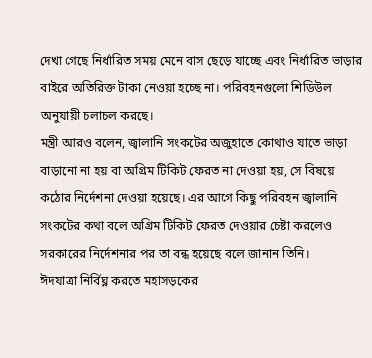দেখা গেছে নির্ধারিত সময় মেনে বাস ছেড়ে যাচ্ছে এবং নির্ধারিত ভাড়ার বাইরে অতিরিক্ত টাকা নেওয়া হচ্ছে না। পরিবহনগুলো শিডিউল অনুযায়ী চলাচল করছে।
মন্ত্রী আরও বলেন, জ্বালানি সংকটের অজুহাতে কোথাও যাতে ভাড়া বাড়ানো না হয় বা অগ্রিম টিকিট ফেরত না দেওয়া হয়, সে বিষয়ে কঠোর নির্দেশনা দেওয়া হয়েছে। এর আগে কিছু পরিবহন জ্বালানি সংকটের কথা বলে অগ্রিম টিকিট ফেরত দেওয়ার চেষ্টা করলেও সরকারের নির্দেশনার পর তা বন্ধ হয়েছে বলে জানান তিনি।
ঈদযাত্রা নির্বিঘ্ন করতে মহাসড়কের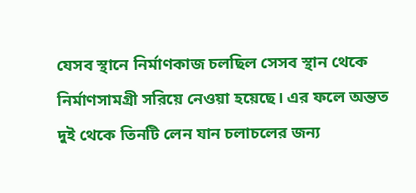যেসব স্থানে নির্মাণকাজ চলছিল সেসব স্থান থেকে নির্মাণসামগ্রী সরিয়ে নেওয়া হয়েছে। এর ফলে অন্তত দুই থেকে তিনটি লেন যান চলাচলের জন্য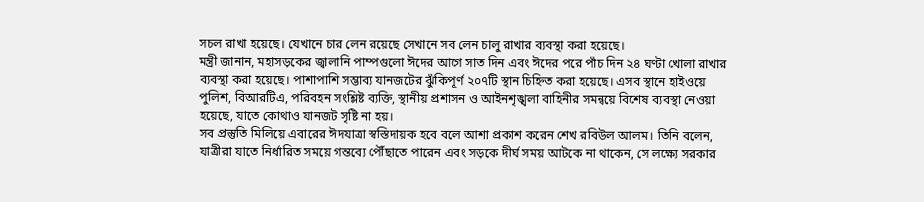সচল রাখা হয়েছে। যেখানে চার লেন রয়েছে সেখানে সব লেন চালু রাখার ব্যবস্থা করা হয়েছে।
মন্ত্রী জানান, মহাসড়কের জ্বালানি পাম্পগুলো ঈদের আগে সাত দিন এবং ঈদের পরে পাঁচ দিন ২৪ ঘণ্টা খোলা রাখার ব্যবস্থা করা হয়েছে। পাশাপাশি সম্ভাব্য যানজটের ঝুঁকিপূর্ণ ২০৭টি স্থান চিহ্নিত করা হয়েছে। এসব স্থানে হাইওয়ে পুলিশ, বিআরটিএ, পরিবহন সংশ্লিষ্ট ব্যক্তি, স্থানীয় প্রশাসন ও আইনশৃঙ্খলা বাহিনীর সমন্বয়ে বিশেষ ব্যবস্থা নেওয়া হয়েছে, যাতে কোথাও যানজট সৃষ্টি না হয়।
সব প্রস্তুতি মিলিয়ে এবারের ঈদযাত্রা স্বস্তিদায়ক হবে বলে আশা প্রকাশ করেন শেখ রবিউল আলম। তিনি বলেন, যাত্রীরা যাতে নির্ধারিত সময়ে গন্তব্যে পৌঁছাতে পারেন এবং সড়কে দীর্ঘ সময় আটকে না থাকেন, সে লক্ষ্যে সরকার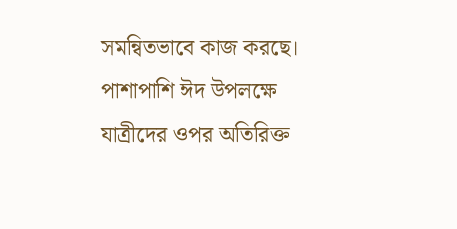সমন্বিতভাবে কাজ করছে। পাশাপাশি ঈদ উপলক্ষে যাত্রীদের ওপর অতিরিক্ত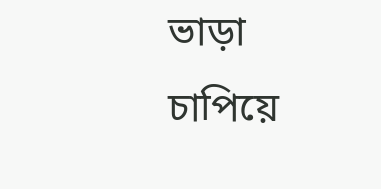ভাড়া চাপিয়ে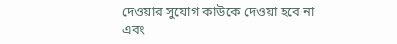দেওয়ার সুযোগ কাউকে দেওয়া হবে না এবং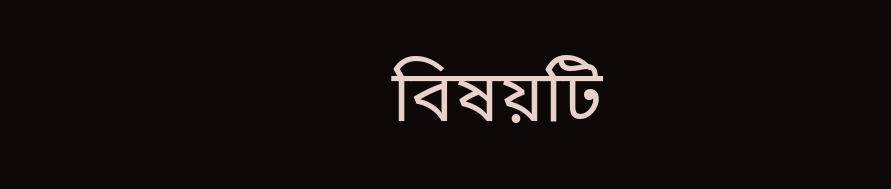বিষয়টি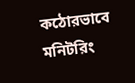কঠোরভাবে মনিটরিং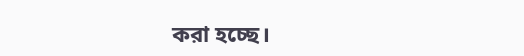করা হচ্ছে।